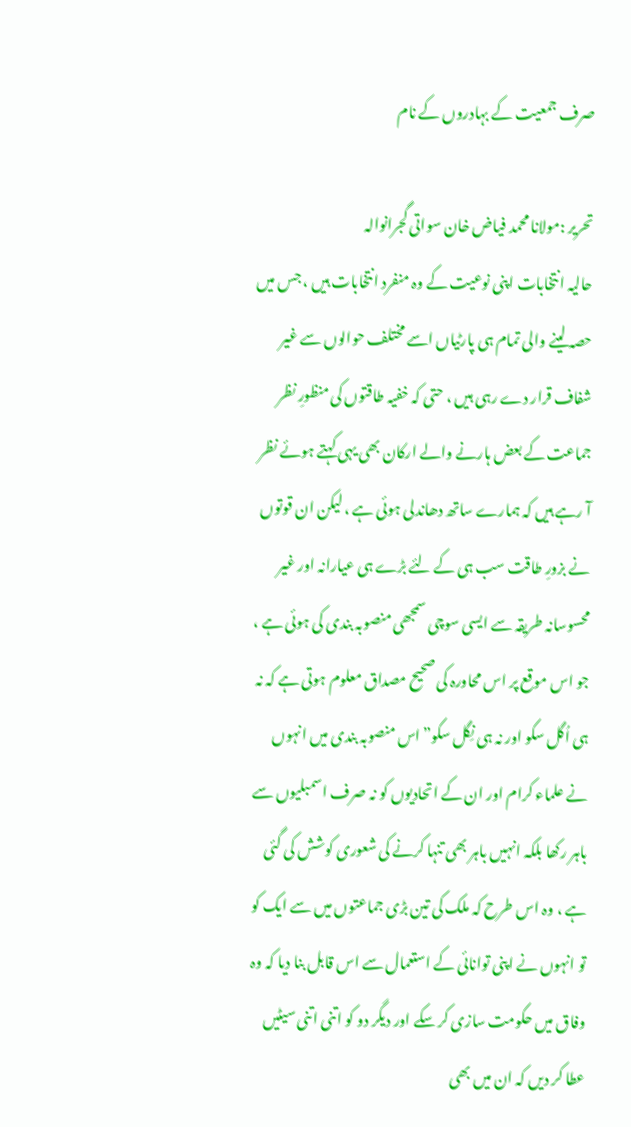صرف جمعیت کے بہادروں کے نام

تحریر :مولانا محمد فیاض خان سواتی گجرانوالہ
حالیہ انتخابات اپنی نوعیت کے وہ منفرد انتخابات ہیں ، جس میں حصہ لینے والی تمام ہی پارٹیاں اسے مختلف حوالوں سے غیر شفاف قرار دے رہی ہیں ، حتی کہ خفیہ طاقتوں کی منظورِ نظر جماعت کے بعض ہارنے والے ارکان بھی یہی کہتے ہوئے نظر آ رہے ہیں کہ ہمارے ساتھ دھاندلی ہوئی ہے ، لیکن ان قوتوں نے بزورِ طاقت سب ہی کے لئے بڑے ہی عیارانہ اور غیر محسوسانہ طریقہ سے ایسی سوچی سمجھی منصوبہ بندی کی ہوئی ہے ، جو اس موقع پر اس محاورہ کی صحیح مصداق معلوم ہوتی ہے کہ نہ ہی اُگل سکو اور نہ ہی نِگل سکو”اس منصوبہ بندی میں انہوں نے علماء کرام اور ان کے اتحادیوں کو نہ صرف اسمبلیوں سے باہر رکھا بلکہ انہیں باہر بھی تنہا کرنے کی شعوری کوشش کی گئی ہے ، وہ اس طرح کہ ملک کی تین بڑی جماعتوں میں سے ایک کو تو انہوں نے اپنی توانائی کے استعمال سے اس قابل بنا دیا کہ وہ وفاق میں حکومت سازی کر سکے اور دیگر دو کو اتنی اتنی سیٹیں عطا کر دیں کہ ان میں بھی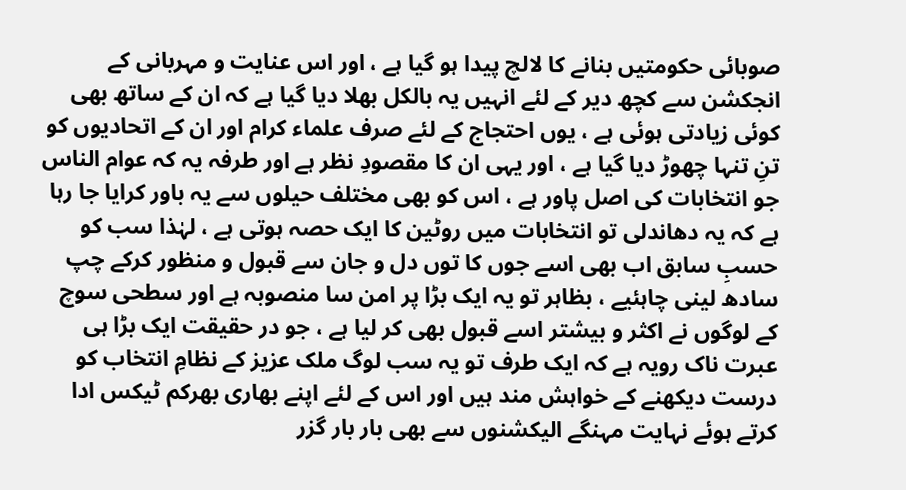صوبائی حکومتیں بنانے کا لالچ پیدا ہو گیا ہے ، اور اس عنایت و مہربانی کے انجکشن سے کچھ دیر کے لئے انہیں یہ بالکل بھلا دیا گیا ہے کہ ان کے ساتھ بھی کوئی زیادتی ہوئی ہے ، یوں احتجاج کے لئے صرف علماء کرام اور ان کے اتحادیوں کو تنِ تنہا چھوڑ دیا گیا ہے ، اور یہی ان کا مقصودِ نظر ہے اور طرفہ یہ کہ عوام الناس جو انتخابات کی اصل پاور ہے ، اس کو بھی مختلف حیلوں سے یہ باور کرایا جا رہا ہے کہ یہ دھاندلی تو انتخابات میں روٹین کا ایک حصہ ہوتی ہے ، لہٰذا سب کو حسبِ سابق اب بھی اسے جوں کا توں دل و جان سے قبول و منظور کرکے چپ سادھ لینی چاہئیے ، بظاہر تو یہ ایک بڑا پر امن سا منصوبہ ہے اور سطحی سوچ کے لوگوں نے اکثر و بیشتر اسے قبول بھی کر لیا ہے ، جو در حقیقت ایک بڑا ہی عبرت ناک رویہ ہے کہ ایک طرف تو یہ سب لوگ ملک عزیز کے نظامِ انتخاب کو درست دیکھنے کے خواہش مند ہیں اور اس کے لئے اپنے بھاری بھرکم ٹیکس ادا کرتے ہوئے نہایت مہنگے الیکشنوں سے بھی بار بار گزر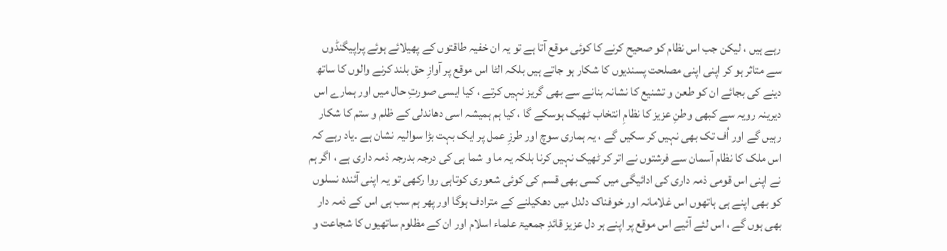رہے ہیں ، لیکن جب اس نظام کو صحیح کرنے کا کوئی موقع آتا ہے تو یہ ان خفیہ طاقتوں کے پھیلائے ہوئے پراپیگنڈوں سے متاثر ہو کر اپنی اپنی مصلحت پسندیوں کا شکار ہو جاتے ہیں بلکہ الٹا اس موقع پر آوازِ حق بلند کرنے والوں کا ساتھ دینے کی بجائے ان کو طعن و تشنیع کا نشانہ بنانے سے بھی گریز نہیں کرتے ، کیا ایسی صورتِ حال میں اور ہمارے اس دیرینہ رویہ سے کبھی وطنِ عزیز کا نظامِ انتخاب ٹھیک ہوسکے گا ، کیا ہم ہمیشہ اسی دھاندلی کے ظلم و ستم کا شکار رہیں گے اور اُف تک بھی نہیں کر سکیں گے ، یہ ہماری سوچ اور طرزِ عمل پر ایک بہت بڑا سوالیہ نشان ہے ۔یاد رہے کہ اس ملک کا نظام آسمان سے فرشتوں نے اتر کر ٹھیک نہیں کرنا بلکہ یہ ما و شما ہی کی درجہ بدرجہ ذمہ داری ہے ، اگر ہم نے اپنی اس قومی ذمہ داری کی ادائیگی میں کسی بھی قسم کی کوئی شعوری کوتاہی روا رکھی تو یہ اپنی آئندہ نسلوں کو بھی اپنے ہی ہاتھوں اس غلامانہ اور خوفناک دلدل میں دھکیلنے کے مترادف ہوگا اور پھر ہم سب ہی اس کے ذمہ دار بھی ہوں گے ، اس لئے آئیے اس موقع پر اپنے ہر دل عزیز قائدِ جمعیۃ علماء اسلام اور ان کے مظلوم ساتھیوں کا شجاعت و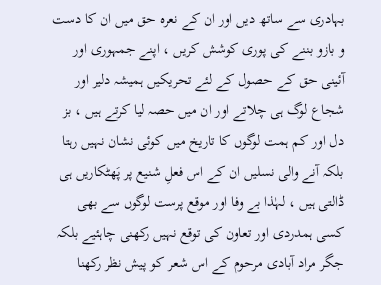بہادری سے ساتھ دیں اور ان کے نعرہ حق میں ان کا دست و بازو بننے کی پوری کوشش کریں ، اپنے جمہوری اور آئینی حق کے حصول کے لئے تحریکیں ہمیشہ دلیر اور شجاع لوگ ہی چلاتے اور ان میں حصہ لیا کرتے ہیں ، بز دل اور کم ہمت لوگوں کا تاریخ میں کوئی نشان نہیں رہتا بلکہ آنے والی نسلیں ان کے اس فعلِ شنیع پر پَھٹکاریں ہی ڈالتی ہیں ، لہٰذا بے وفا اور موقع پرست لوگوں سے بھی کسی ہمدردی اور تعاون کی توقع نہیں رکھنی چاہئیے بلکہ جگر مراد آبادی مرحوم کے اس شعر کو پیش نظر رکھنا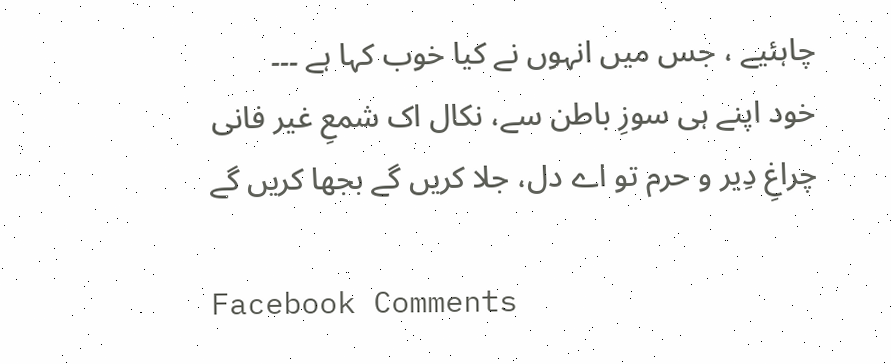چاہئیے ، جس میں انہوں نے کیا خوب کہا ہے ۔۔۔
خود اپنے ہی سوزِ باطن سے، نکال اک شمعِ غیر فانی
چراغِ دِیر و حرم تو اے دل، جلا کریں گے بجھا کریں گے

Facebook Comments